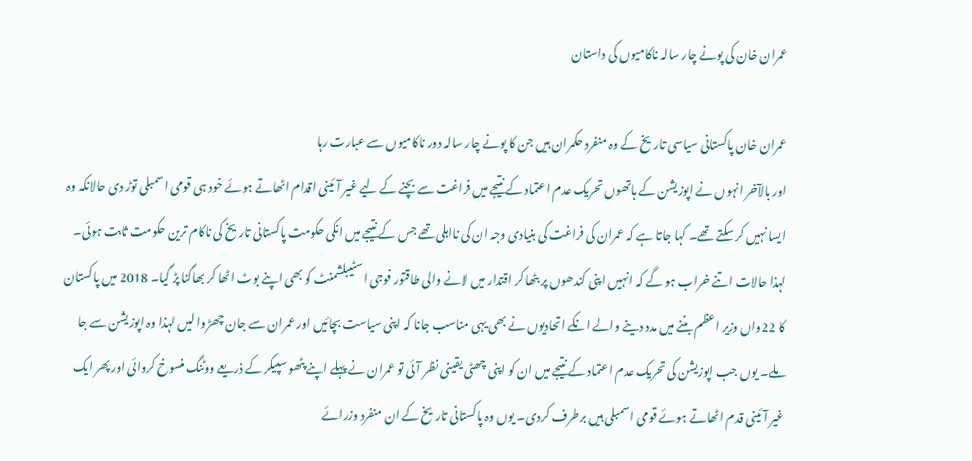عمران خان کی پونے چار سالہ ناکامیوں کی داستان

عمران خان پاکستانی سیاسی تاریخ کے وہ منفرد حکمران ہیں جن کا پونے چار سالہ دور ناکامیوں سے عبارت رہا
اور بالآخر انہوں نے اپوزیشن کے ہاتھوں تحریک عدم اعتماد کے نتیجے میں فراغت سے بچنے کے لیے غیر آئینی اقدام اٹھاتے ہوئے خود ہی قومی اسمبلی توڑ دی حالانکہ وہ ایسا نہیں کر سکتے تھے۔ کہا جاتا ہے کہ عمران کی فراغت کی بنیادی وجہ ان کی نااہلی تھے جس کے نتیجے میں انکی حکومت پاکستانی تاریخ کی ناکام ترین حکومت ثابت ہوئی۔
لہذا حالات اتنے خراب ہو گے کہ انہیں اپنی کندھوں پر بٹھا کر اقتدار میں لانے والی طاقتور فوجی اسٹیبلشمنٹ کو بھی اپنے بوٹ اٹھا کر بھاگنا پڑ گیا۔ 2018 میں پاکستان کا 22واں وزیر اعظم بننے میں مدد دینے والے انکے اتحادیوں نے بھی یہی مناسب جانا کہ اپنی سیاست بچائیں اور عمران سے جان چھڑوا لیں لہذا وہ اپوزیشن سے جا ملے۔ یوں جب اپوزیشن کی تحریک عدم اعتماد کے نتیجے میں ان کو اپنی چھٹی یقینی نظر آئی تو عمران نے پہلے اپنے پٹھو سپیکر کے ذریعے ووٹنگ منسوخ کروائی اور پھر ایک غیر آئینی قدم اٹھاتے ہوئے قومی اسمبلی ہیں برطرف کردی۔ یوں وہ پاکستانی تاریخ کے ان منفرد وزرائے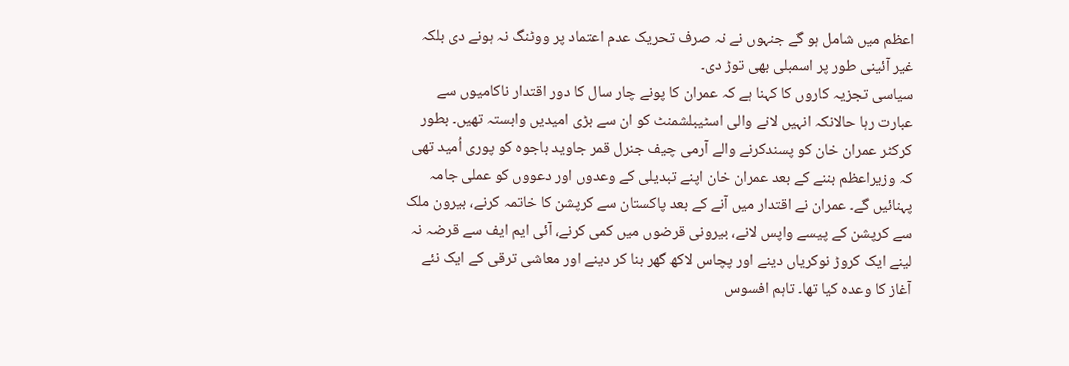اعظم میں شامل ہو گے جنہوں نے نہ صرف تحریک عدم اعتماد پر ووٹنگ نہ ہونے دی بلکہ غیر آئینی طور پر اسمبلی بھی توڑ دی۔
سیاسی تجزیہ کاروں کا کہنا ہے کہ عمران کا پونے چار سال کا دور اقتدار ناکامیوں سے عبارت رہا حالانکہ انہیں لانے والی اسٹیبلشمنٹ کو ان سے بڑی امیدیں وابستہ تھیں۔ بطور کرکٹر عمران خان کو پسندکرنے والے آرمی چیف جنرل قمر جاوید باجوہ کو پوری اُمید تھی کہ وزیراعظم بننے کے بعد عمران خان اپنے تبدیلی کے وعدوں اور دعووں کو عملی جامہ پہنائیں گے۔ عمران نے اقتدار میں آنے کے بعد پاکستان سے کرپشن کا خاتمہ کرنے، بیرون ملک سے کرپشن کے پیسے واپس لانے، بیرونی قرضوں میں کمی کرنے، آئی ایم ایف سے قرضہ نہ لینے ایک کروڑ نوکریاں دینے اور پچاس لاکھ گھر بنا کر دینے اور معاشی ترقی کے ایک نئے آغاز کا وعدہ کیا تھا۔ تاہم افسوس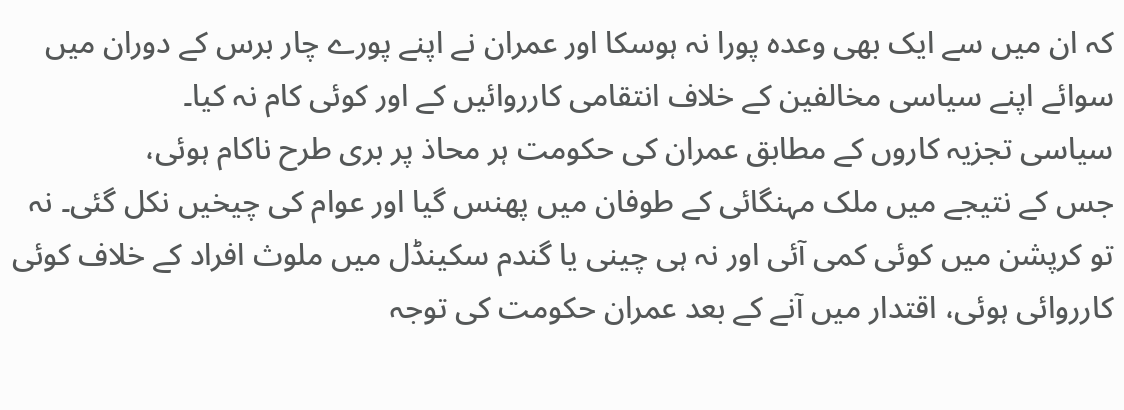کہ ان میں سے ایک بھی وعدہ پورا نہ ہوسکا اور عمران نے اپنے پورے چار برس کے دوران میں سوائے اپنے سیاسی مخالفین کے خلاف انتقامی کارروائیں کے اور کوئی کام نہ کیا۔
سیاسی تجزیہ کاروں کے مطابق عمران کی حکومت ہر محاذ پر بری طرح ناکام ہوئی،
جس کے نتیجے میں ملک مہنگائی کے طوفان میں پھنس گیا اور عوام کی چیخیں نکل گئی۔ نہ تو کرپشن میں کوئی کمی آئی اور نہ ہی چینی یا گندم سکینڈل میں ملوث افراد کے خلاف کوئی کارروائی ہوئی، اقتدار میں آنے کے بعد عمران حکومت کی توجہ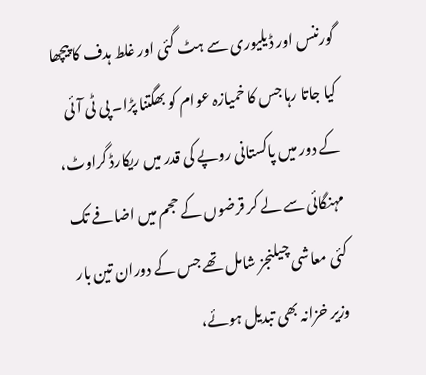گورننس اور ڈیلیوری سے ہٹ گئی اور غلط ہدف کا پیچھا کیا جاتا رہا جس کا خمیازہ عوام کو بھگتنا پڑا۔ پی ٹی آئی کے دور میں پاکستانی روپے کی قدر میں ریکارڈ گراوٹ، مہنگائی سے لے کر قرضوں کے حجم میں اضافے تک کئی معاشی چیلنجز شامل تھے جس کے دوران تین بار وزیر خزانہ بھی تبدیل ہوئے،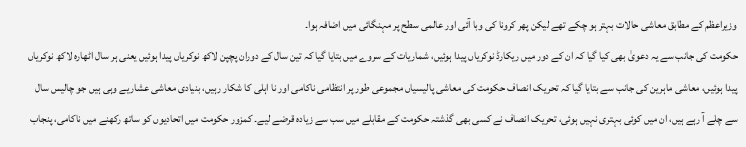وزیراعظم کے مطابق معاشی حالات بہتر ہو چکے تھے لیکن پھر کرونا کی وبا آئی اور عالمی سطح پر مہنگائی میں اضافہ ہوا۔
حکومت کی جانب سے یہ دعویٰ بھی کیا گیا کہ ان کے دور میں ریکارڈ نوکریاں پیدا ہوئیں، شماریات کے سروے میں بتایا گیا کہ تین سال کے دوران پچپن لاکھ نوکریاں پیدا ہوئیں یعنی ہر سال اٹھارہ لاکھ نوکریاں پیدا ہوئیں، معاشی ماہرین کی جانب سے بتایا گیا کہ تحریک انصاف حکومت کی معاشی پالیسیاں مجموعی طور پر انتظامی ناکامی اور نا اہلی کا شکار رہیں، بنیادی معاشی عشاریے وہی ہیں جو چالیس سال سے چلے آ رہے ہیں، ان میں کوئی بہتری نہیں ہوئی، تحریک انصاف نے کسی بھی گذشتہ حکومت کے مقابلے میں سب سے زیادہ قرضے لیے۔ کمزور حکومت میں اتحادیوں کو ساتھ رکھنے میں ناکامی، پنجاب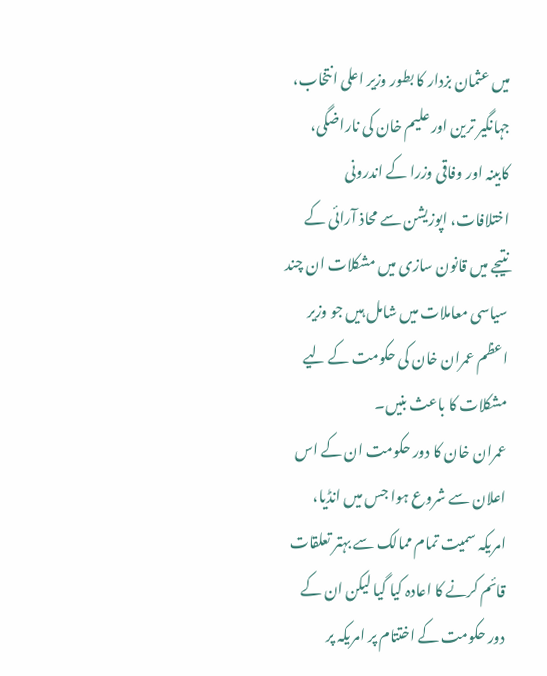میں عثمان بزدار کا بطور وزیر اعلی انتخاب، جہانگیر ترین اور علیم خان کی ناراضگی، کابینہ اور وفاقی وزرا کے اندرونی اختلافات، اپوزیشن سے محاذ آرائی کے نتیجے میں قانون سازی میں مشکلات ان چند سیاسی معاملات میں شامل ہیں جو وزیر اعظم عمران خان کی حکومت کے لیے مشکلات کا باعث بنیں۔
عمران خان کا دور حکومت ان کے اس اعلان سے شروع ہوا جس میں انڈیا، امریکہ سمیت تمام ممالک سے بہتر تعلقات قائم کرنے کا اعادہ کیا گیا لیکن ان کے دور حکومت کے اختتام پر امریکہ پر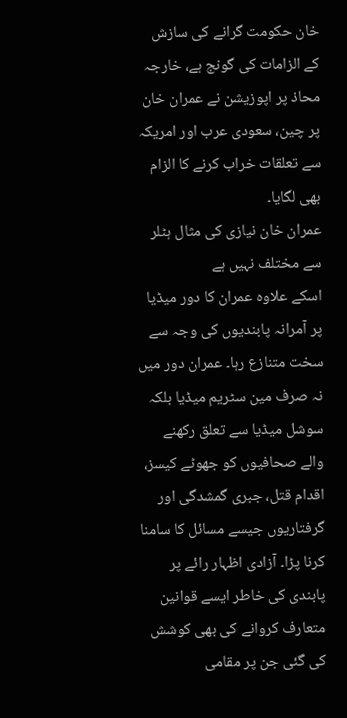خان حکومت گرانے کی سازش کے الزامات کی گونج ہے، خارجہ محاذ پر اپوزیشن نے عمران خان پر چین، سعودی عرب اور امریکہ سے تعلقات خراب کرنے کا الزام بھی لگایا۔
عمران خان نیازی کی مثال ہٹلر سے مختلف نہیں ہے
اسکے علاوہ عمران کا دور میڈیا پر آمرانہ پابندیوں کی وجہ سے سخت متنازع رہا۔ عمران دور میں نہ صرف مین سٹریم میڈیا بلکہ سوشل میڈیا سے تعلق رکھنے والے صحافیوں کو جھوٹے کیسز، اقدام قتل، جبری گمشدگی اور گرفتاریوں جیسے مسائل کا سامنا کرنا پڑا۔ آزادی اظہار رائے پر پابندی کی خاطر ایسے قوانین متعارف کروانے کی بھی کوشش کی گئی جن پر مقامی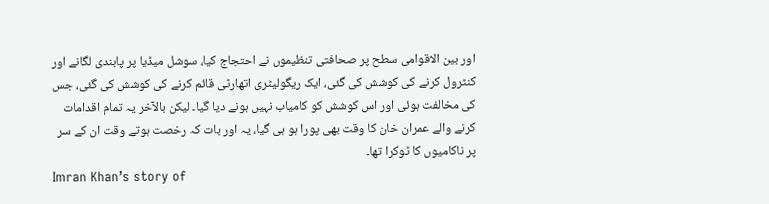اور بین الاقوامی سطح پر صحافتی تنظیموں نے احتجاج کیا، سوشل میڈیا پر پابندی لگانے اور کنٹرول کرنے کی کوشش کی گئی، ایک ریگولیٹری اتھارٹی قائم کرنے کی کوشش کی گئی، جس کی مخالفت ہوئی اور اس کوشش کو کامیاب نہیں ہونے دیا گیا۔ لیکن بالآخر یہ تمام اقدامات کرنے والے عمران خان کا وقت بھی پورا ہو ہی گیا، یہ اور بات کہ رخصت ہوتے وقت ان کے سر پر ناکامیوں کا ٹوکرا تھا۔
Imran Khan’s story of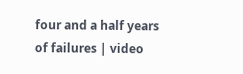four and a half years of failures | video